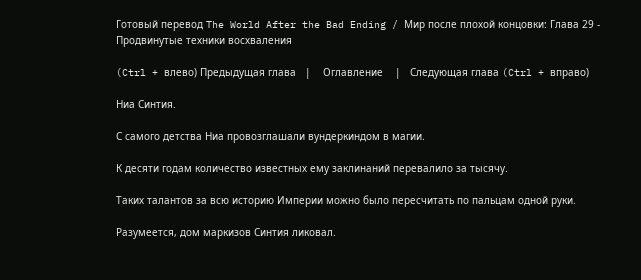Готовый перевод The World After the Bad Ending / Мир после плохой концовки: Глава 29 - Продвинутые техники восхваления

(Ctrl + влево) Предыдущая глава   |    Оглавление    |   Следующая глава (Ctrl + вправо)

Ниа Синтия.

С самого детства Ниа провозглашали вундеркиндом в магии.

К десяти годам количество известных ему заклинаний перевалило за тысячу.

Таких талантов за всю историю Империи можно было пересчитать по пальцам одной руки.

Разумеется, дом маркизов Синтия ликовал.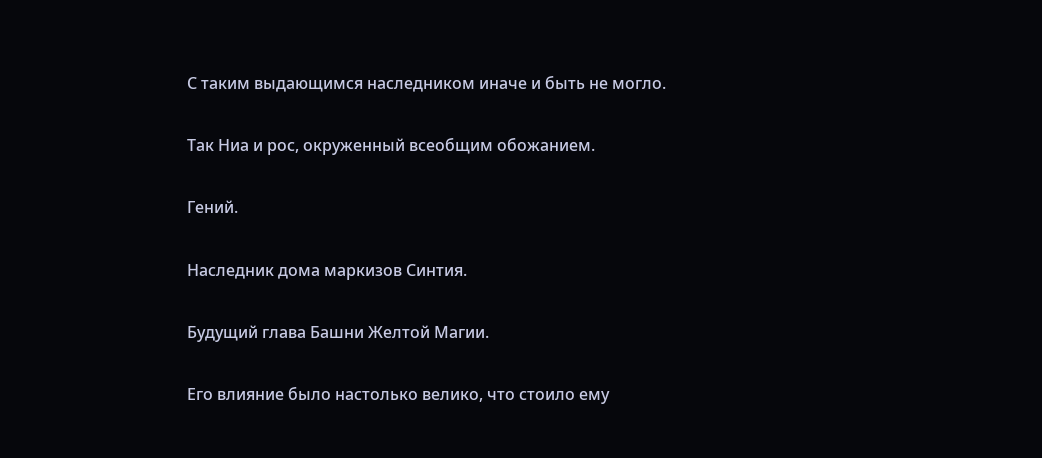С таким выдающимся наследником иначе и быть не могло.

Так Ниа и рос, окруженный всеобщим обожанием.

Гений.

Наследник дома маркизов Синтия.

Будущий глава Башни Желтой Магии.

Его влияние было настолько велико, что стоило ему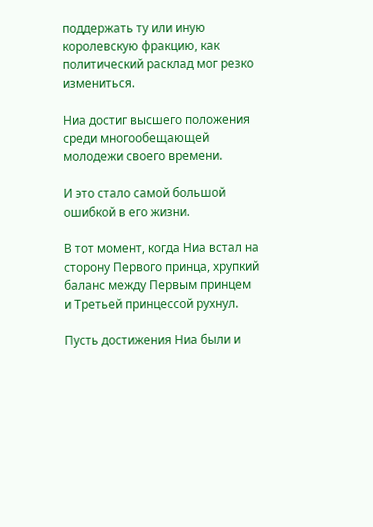поддержать ту или иную королевскую фракцию, как политический расклад мог резко измениться.

Ниа достиг высшего положения среди многообещающей молодежи своего времени.

И это стало самой большой ошибкой в его жизни.

В тот момент, когда Ниа встал на сторону Первого принца, хрупкий баланс между Первым принцем и Третьей принцессой рухнул.

Пусть достижения Ниа были и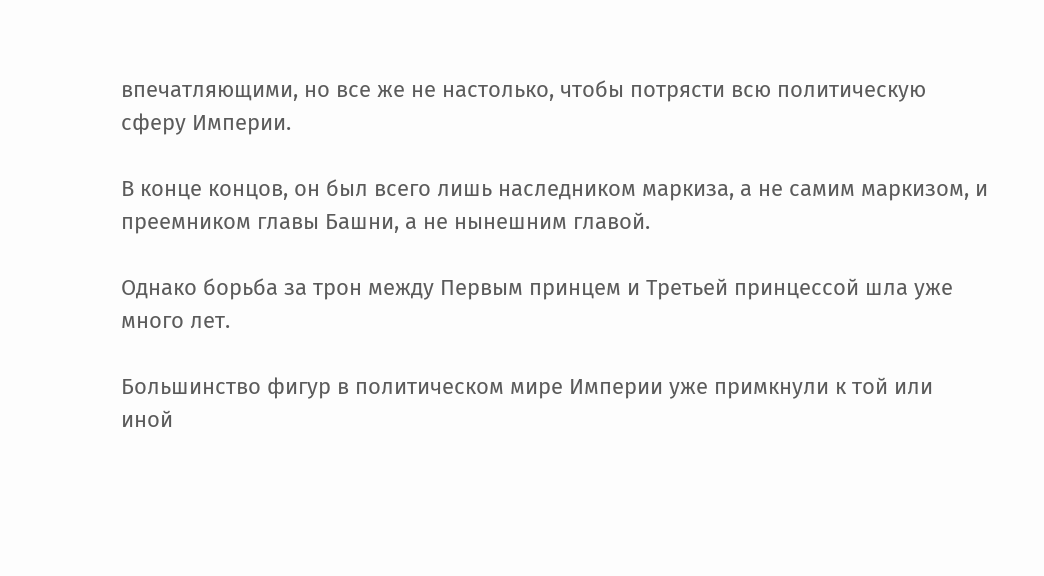впечатляющими, но все же не настолько, чтобы потрясти всю политическую сферу Империи.

В конце концов, он был всего лишь наследником маркиза, а не самим маркизом, и преемником главы Башни, а не нынешним главой.

Однако борьба за трон между Первым принцем и Третьей принцессой шла уже много лет.

Большинство фигур в политическом мире Империи уже примкнули к той или иной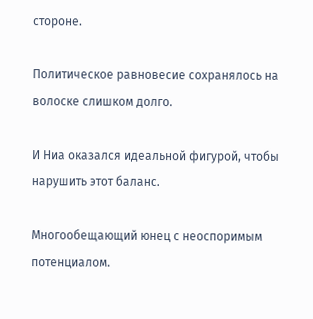стороне.

Политическое равновесие сохранялось на волоске слишком долго.

И Ниа оказался идеальной фигурой, чтобы нарушить этот баланс.

Многообещающий юнец с неоспоримым потенциалом.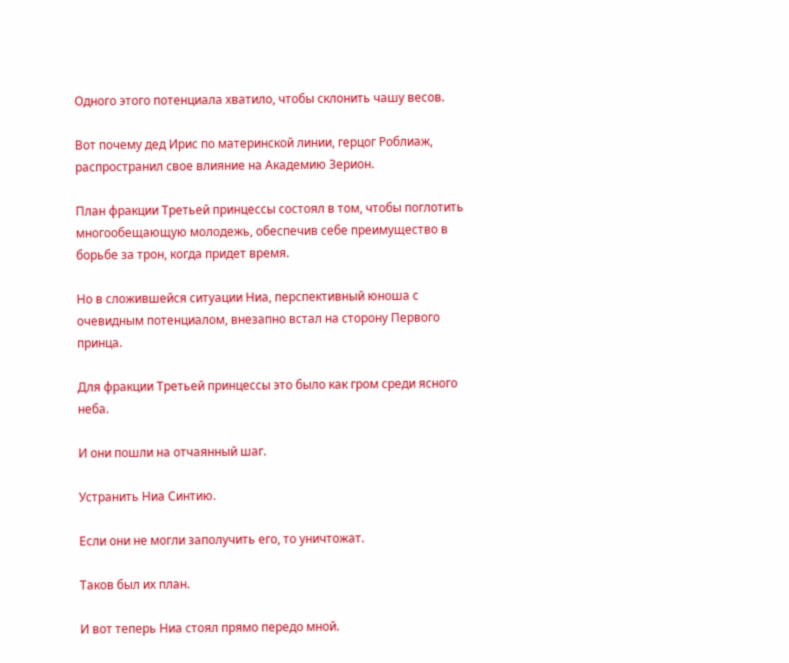Одного этого потенциала хватило, чтобы склонить чашу весов.

Вот почему дед Ирис по материнской линии, герцог Роблиаж, распространил свое влияние на Академию Зерион.

План фракции Третьей принцессы состоял в том, чтобы поглотить многообещающую молодежь, обеспечив себе преимущество в борьбе за трон, когда придет время.

Но в сложившейся ситуации Ниа, перспективный юноша с очевидным потенциалом, внезапно встал на сторону Первого принца.

Для фракции Третьей принцессы это было как гром среди ясного неба.

И они пошли на отчаянный шаг.

Устранить Ниа Синтию.

Если они не могли заполучить его, то уничтожат.

Таков был их план.

И вот теперь Ниа стоял прямо передо мной.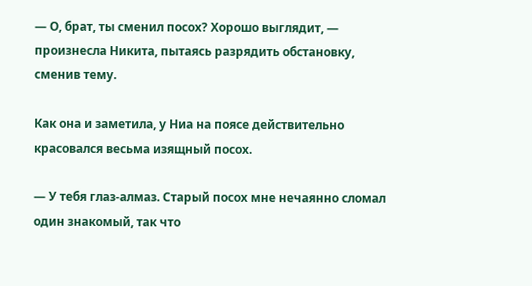— О, брат, ты сменил посох? Хорошо выглядит, — произнесла Никита, пытаясь разрядить обстановку, сменив тему.

Как она и заметила, у Ниа на поясе действительно красовался весьма изящный посох.

— У тебя глаз-алмаз. Старый посох мне нечаянно сломал один знакомый, так что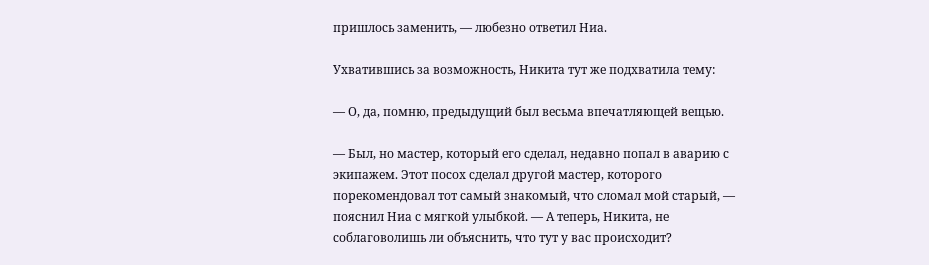пришлось заменить, — любезно ответил Ниа.

Ухватившись за возможность, Никита тут же подхватила тему:

— О, да, помню, предыдущий был весьма впечатляющей вещью.

— Был, но мастер, который его сделал, недавно попал в аварию с экипажем. Этот посох сделал другой мастер, которого порекомендовал тот самый знакомый, что сломал мой старый, — пояснил Ниа с мягкой улыбкой. — А теперь, Никита, не соблаговолишь ли объяснить, что тут у вас происходит?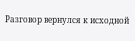Разговор вернулся к исходной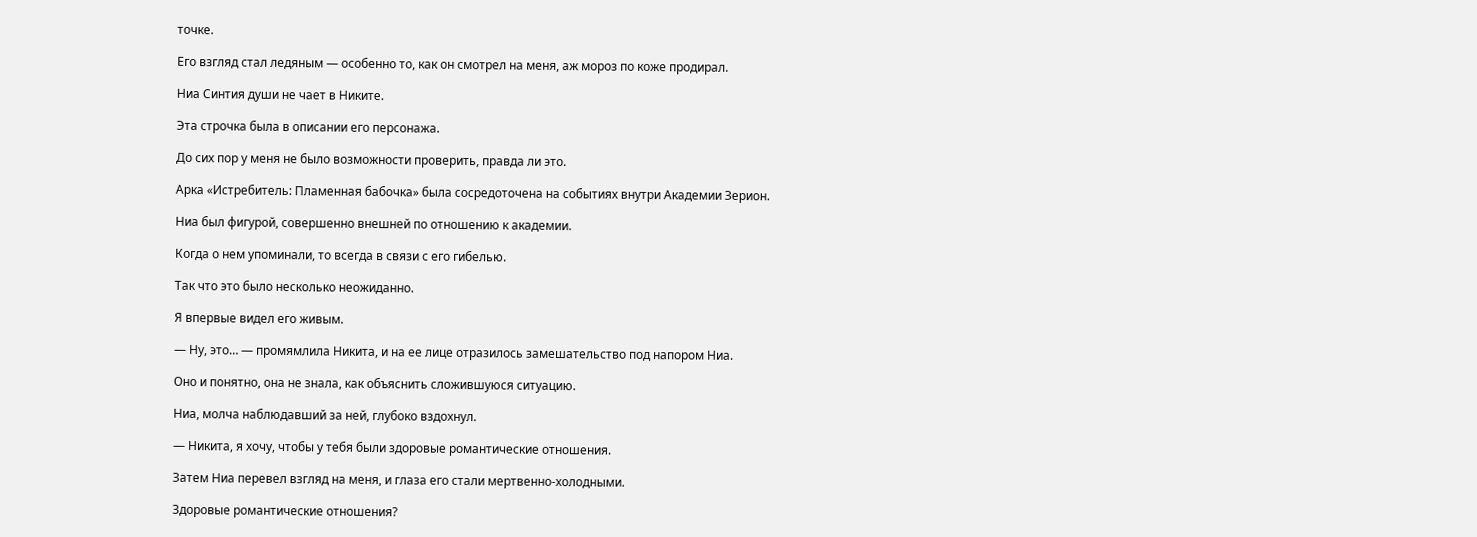точке.

Его взгляд стал ледяным — особенно то, как он смотрел на меня, аж мороз по коже продирал.

Ниа Синтия души не чает в Никите.

Эта строчка была в описании его персонажа.

До сих пор у меня не было возможности проверить, правда ли это.

Арка «Истребитель: Пламенная бабочка» была сосредоточена на событиях внутри Академии Зерион.

Ниа был фигурой, совершенно внешней по отношению к академии.

Когда о нем упоминали, то всегда в связи с его гибелью.

Так что это было несколько неожиданно.

Я впервые видел его живым.

— Ну, это… — промямлила Никита, и на ее лице отразилось замешательство под напором Ниа.

Оно и понятно, она не знала, как объяснить сложившуюся ситуацию.

Ниа, молча наблюдавший за ней, глубоко вздохнул.

— Никита, я хочу, чтобы у тебя были здоровые романтические отношения.

Затем Ниа перевел взгляд на меня, и глаза его стали мертвенно-холодными.

Здоровые романтические отношения?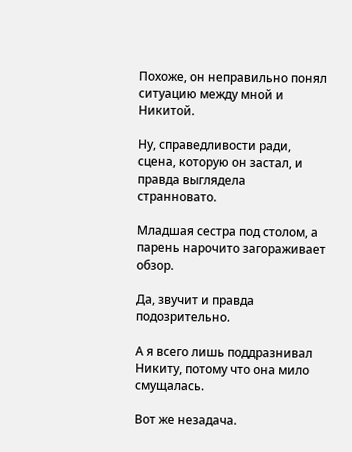Похоже, он неправильно понял ситуацию между мной и Никитой.

Ну, справедливости ради, сцена, которую он застал, и правда выглядела странновато.

Младшая сестра под столом, а парень нарочито загораживает обзор.

Да, звучит и правда подозрительно.

А я всего лишь поддразнивал Никиту, потому что она мило смущалась.

Вот же незадача.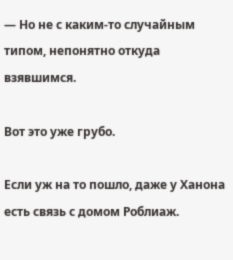— Но не с каким-то случайным типом, непонятно откуда взявшимся.

Вот это уже грубо.

Если уж на то пошло, даже у Ханона есть связь с домом Роблиаж.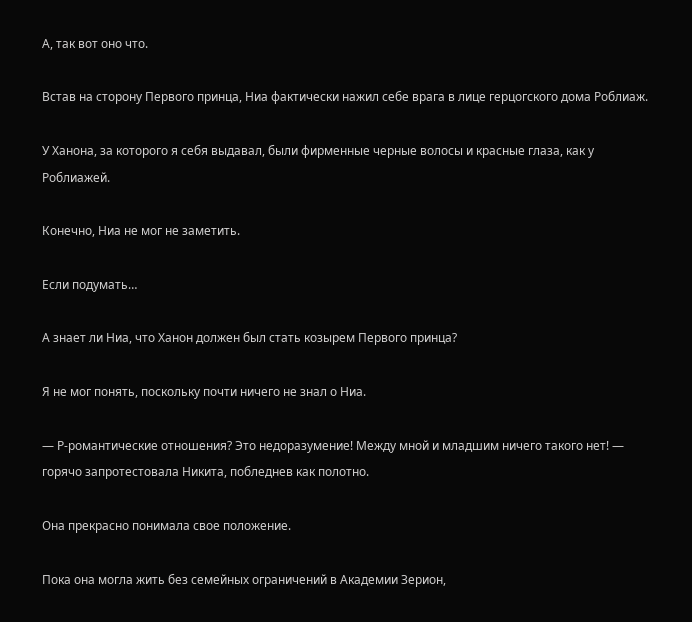А, так вот оно что.

Встав на сторону Первого принца, Ниа фактически нажил себе врага в лице герцогского дома Роблиаж.

У Ханона, за которого я себя выдавал, были фирменные черные волосы и красные глаза, как у Роблиажей.

Конечно, Ниа не мог не заметить.

Если подумать…

А знает ли Ниа, что Ханон должен был стать козырем Первого принца?

Я не мог понять, поскольку почти ничего не знал о Ниа.

— Р-романтические отношения? Это недоразумение! Между мной и младшим ничего такого нет! — горячо запротестовала Никита, побледнев как полотно.

Она прекрасно понимала свое положение.

Пока она могла жить без семейных ограничений в Академии Зерион,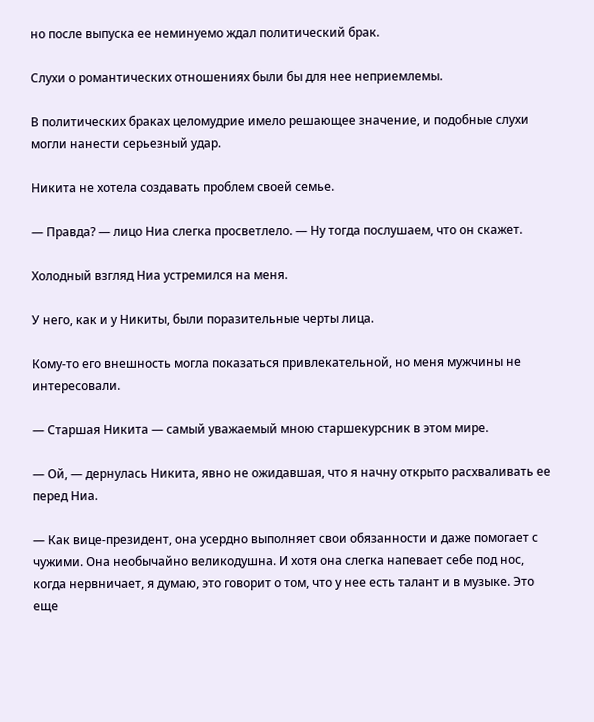но после выпуска ее неминуемо ждал политический брак.

Слухи о романтических отношениях были бы для нее неприемлемы.

В политических браках целомудрие имело решающее значение, и подобные слухи могли нанести серьезный удар.

Никита не хотела создавать проблем своей семье.

— Правда? — лицо Ниа слегка просветлело. — Ну тогда послушаем, что он скажет.

Холодный взгляд Ниа устремился на меня.

У него, как и у Никиты, были поразительные черты лица.

Кому-то его внешность могла показаться привлекательной, но меня мужчины не интересовали.

— Старшая Никита — самый уважаемый мною старшекурсник в этом мире.

— Ой, — дернулась Никита, явно не ожидавшая, что я начну открыто расхваливать ее перед Ниа.

— Как вице-президент, она усердно выполняет свои обязанности и даже помогает с чужими. Она необычайно великодушна. И хотя она слегка напевает себе под нос, когда нервничает, я думаю, это говорит о том, что у нее есть талант и в музыке. Это еще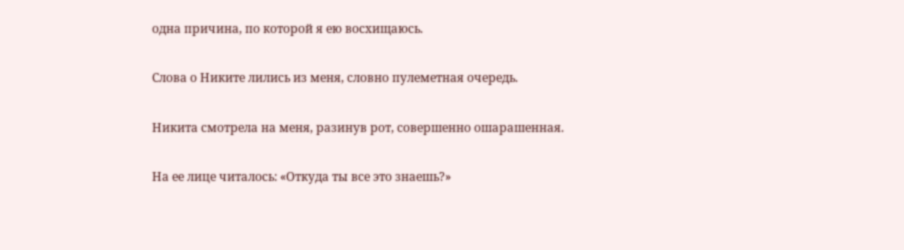одна причина, по которой я ею восхищаюсь.

Слова о Никите лились из меня, словно пулеметная очередь.

Никита смотрела на меня, разинув рот, совершенно ошарашенная.

На ее лице читалось: «Откуда ты все это знаешь?»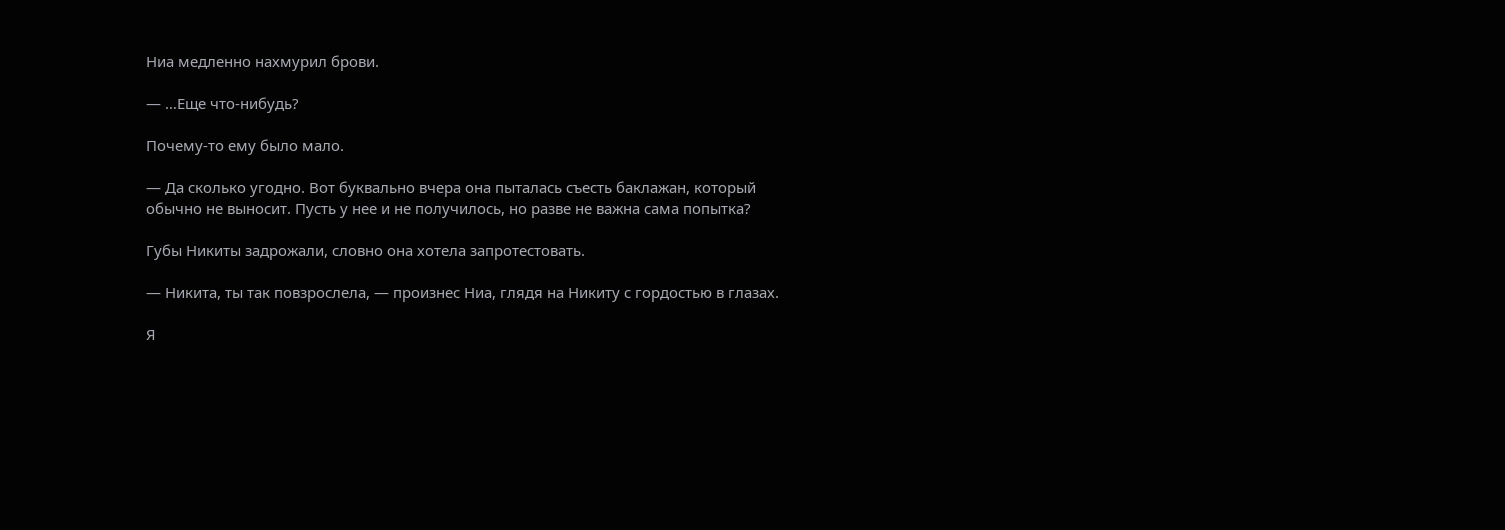Ниа медленно нахмурил брови.

— …Еще что-нибудь?

Почему-то ему было мало.

— Да сколько угодно. Вот буквально вчера она пыталась съесть баклажан, который обычно не выносит. Пусть у нее и не получилось, но разве не важна сама попытка?

Губы Никиты задрожали, словно она хотела запротестовать.

— Никита, ты так повзрослела, — произнес Ниа, глядя на Никиту с гордостью в глазах.

Я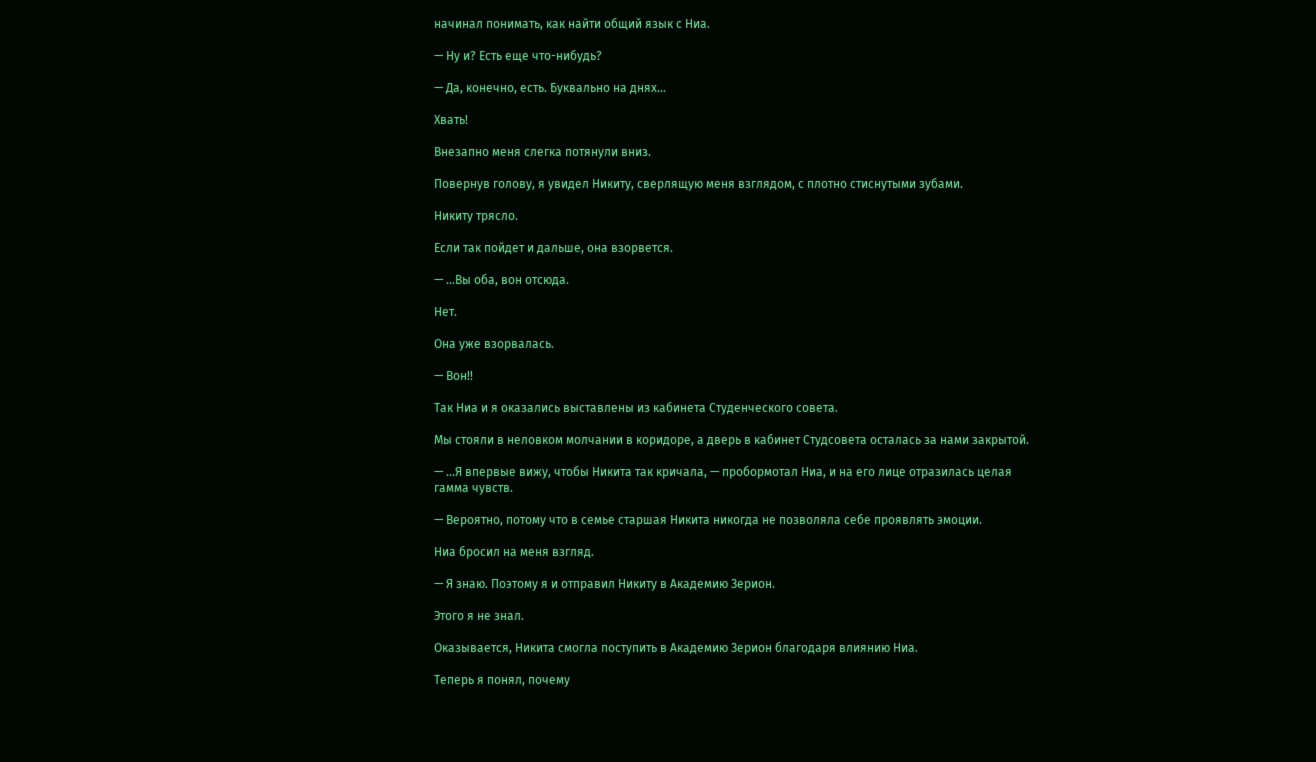начинал понимать, как найти общий язык с Ниа.

— Ну и? Есть еще что-нибудь?

— Да, конечно, есть. Буквально на днях…

Хвать!

Внезапно меня слегка потянули вниз.

Повернув голову, я увидел Никиту, сверлящую меня взглядом, с плотно стиснутыми зубами.

Никиту трясло.

Если так пойдет и дальше, она взорвется.

— …Вы оба, вон отсюда.

Нет.

Она уже взорвалась.

— Вон!!

Так Ниа и я оказались выставлены из кабинета Студенческого совета.

Мы стояли в неловком молчании в коридоре, а дверь в кабинет Студсовета осталась за нами закрытой.

— …Я впервые вижу, чтобы Никита так кричала, — пробормотал Ниа, и на его лице отразилась целая гамма чувств.

— Вероятно, потому что в семье старшая Никита никогда не позволяла себе проявлять эмоции.

Ниа бросил на меня взгляд.

— Я знаю. Поэтому я и отправил Никиту в Академию Зерион.

Этого я не знал.

Оказывается, Никита смогла поступить в Академию Зерион благодаря влиянию Ниа.

Теперь я понял, почему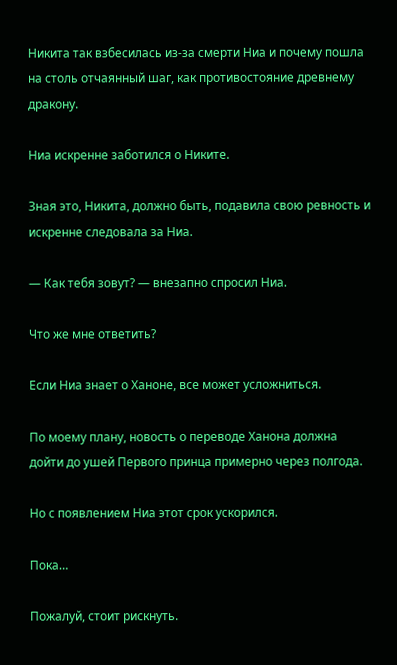Никита так взбесилась из-за смерти Ниа и почему пошла на столь отчаянный шаг, как противостояние древнему дракону.

Ниа искренне заботился о Никите.

Зная это, Никита, должно быть, подавила свою ревность и искренне следовала за Ниа.

— Как тебя зовут? — внезапно спросил Ниа.

Что же мне ответить?

Если Ниа знает о Ханоне, все может усложниться.

По моему плану, новость о переводе Ханона должна дойти до ушей Первого принца примерно через полгода.

Но с появлением Ниа этот срок ускорился.

Пока…

Пожалуй, стоит рискнуть.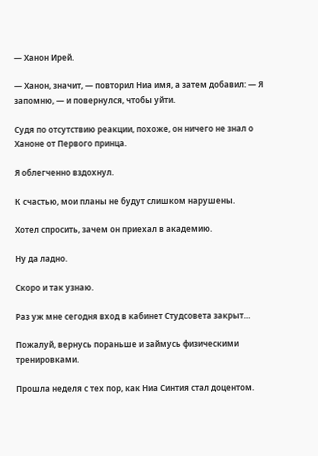— Ханон Ирей.

— Ханон, значит, — повторил Ниа имя, а затем добавил: — Я запомню, — и повернулся, чтобы уйти.

Судя по отсутствию реакции, похоже, он ничего не знал о Ханоне от Первого принца.

Я облегченно вздохнул.

К счастью, мои планы не будут слишком нарушены.

Хотел спросить, зачем он приехал в академию.

Ну да ладно.

Скоро и так узнаю.

Раз уж мне сегодня вход в кабинет Студсовета закрыт…

Пожалуй, вернусь пораньше и займусь физическими тренировками.

Прошла неделя с тех пор, как Ниа Синтия стал доцентом.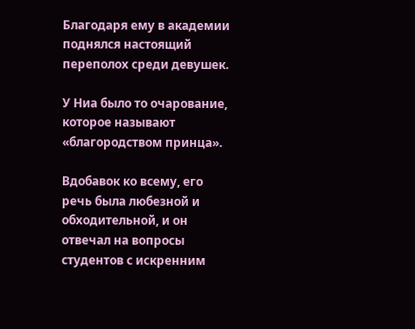Благодаря ему в академии поднялся настоящий переполох среди девушек.

У Ниа было то очарование, которое называют «благородством принца».

Вдобавок ко всему, его речь была любезной и обходительной, и он отвечал на вопросы студентов с искренним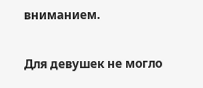вниманием.

Для девушек не могло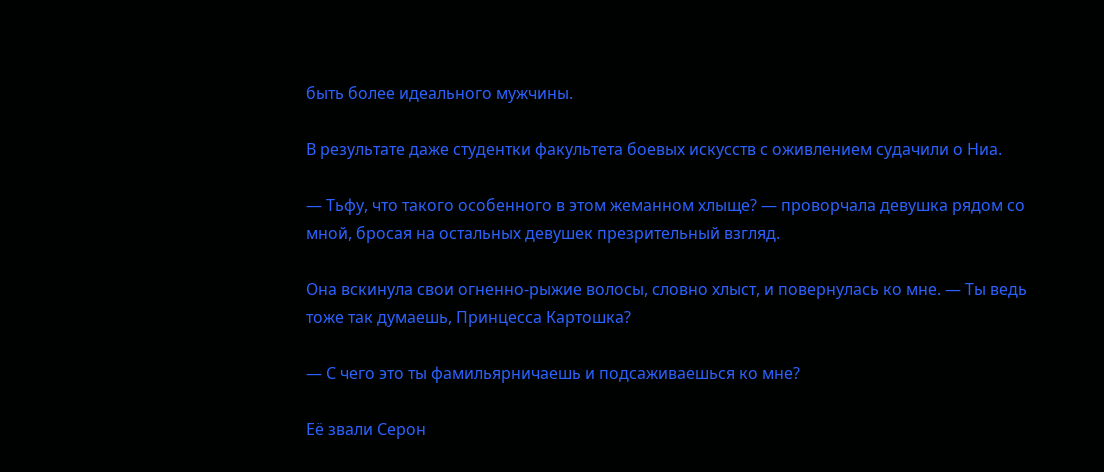быть более идеального мужчины.

В результате даже студентки факультета боевых искусств с оживлением судачили о Ниа.

— Тьфу, что такого особенного в этом жеманном хлыще? — проворчала девушка рядом со мной, бросая на остальных девушек презрительный взгляд.

Она вскинула свои огненно-рыжие волосы, словно хлыст, и повернулась ко мне. — Ты ведь тоже так думаешь, Принцесса Картошка?

— С чего это ты фамильярничаешь и подсаживаешься ко мне?

Её звали Серон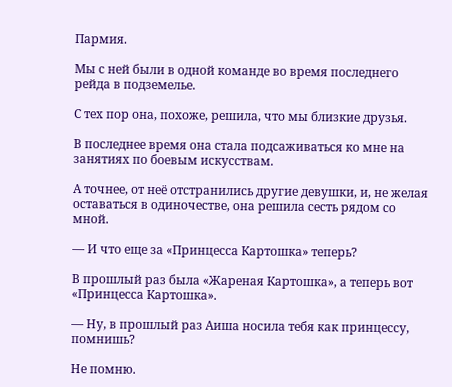Пармия.

Мы с ней были в одной команде во время последнего рейда в подземелье.

С тех пор она, похоже, решила, что мы близкие друзья.

В последнее время она стала подсаживаться ко мне на занятиях по боевым искусствам.

А точнее, от неё отстранились другие девушки, и, не желая оставаться в одиночестве, она решила сесть рядом со мной.

— И что еще за «Принцесса Картошка» теперь?

В прошлый раз была «Жареная Картошка», а теперь вот «Принцесса Картошка».

— Ну, в прошлый раз Аиша носила тебя как принцессу, помнишь?

Не помню.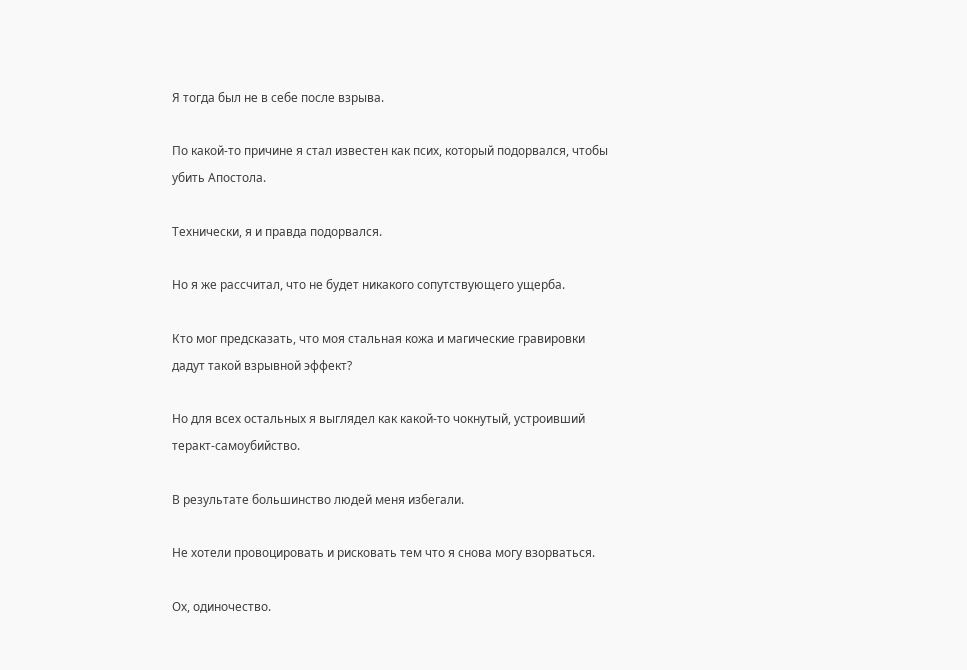Я тогда был не в себе после взрыва.

По какой-то причине я стал известен как псих, который подорвался, чтобы убить Апостола.

Технически, я и правда подорвался.

Но я же рассчитал, что не будет никакого сопутствующего ущерба.

Кто мог предсказать, что моя стальная кожа и магические гравировки дадут такой взрывной эффект?

Но для всех остальных я выглядел как какой-то чокнутый, устроивший теракт-самоубийство.

В результате большинство людей меня избегали.

Не хотели провоцировать и рисковать тем что я снова могу взорваться.

Ох, одиночество.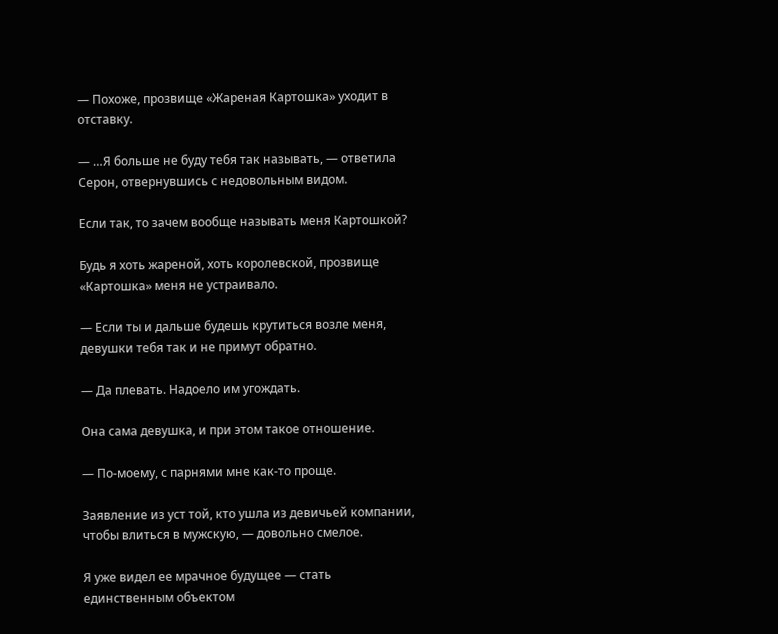— Похоже, прозвище «Жареная Картошка» уходит в отставку.

— …Я больше не буду тебя так называть, — ответила Серон, отвернувшись с недовольным видом.

Если так, то зачем вообще называть меня Картошкой?

Будь я хоть жареной, хоть королевской, прозвище «Картошка» меня не устраивало.

— Если ты и дальше будешь крутиться возле меня, девушки тебя так и не примут обратно.

— Да плевать. Надоело им угождать.

Она сама девушка, и при этом такое отношение.

— По-моему, с парнями мне как-то проще.

Заявление из уст той, кто ушла из девичьей компании, чтобы влиться в мужскую, — довольно смелое.

Я уже видел ее мрачное будущее — стать единственным объектом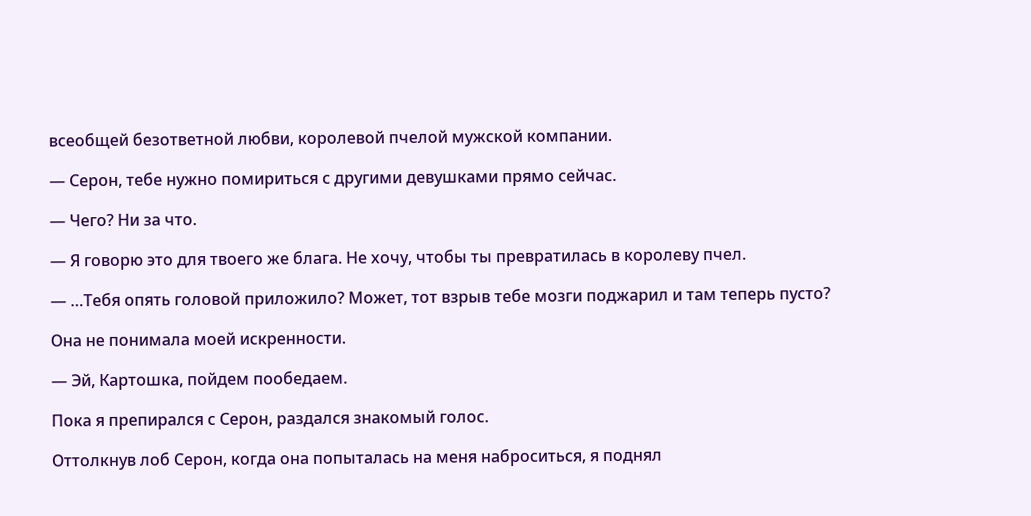всеобщей безответной любви, королевой пчелой мужской компании.

— Серон, тебе нужно помириться с другими девушками прямо сейчас.

— Чего? Ни за что.

— Я говорю это для твоего же блага. Не хочу, чтобы ты превратилась в королеву пчел.

— …Тебя опять головой приложило? Может, тот взрыв тебе мозги поджарил и там теперь пусто?

Она не понимала моей искренности.

— Эй, Картошка, пойдем пообедаем.

Пока я препирался с Серон, раздался знакомый голос.

Оттолкнув лоб Серон, когда она попыталась на меня наброситься, я поднял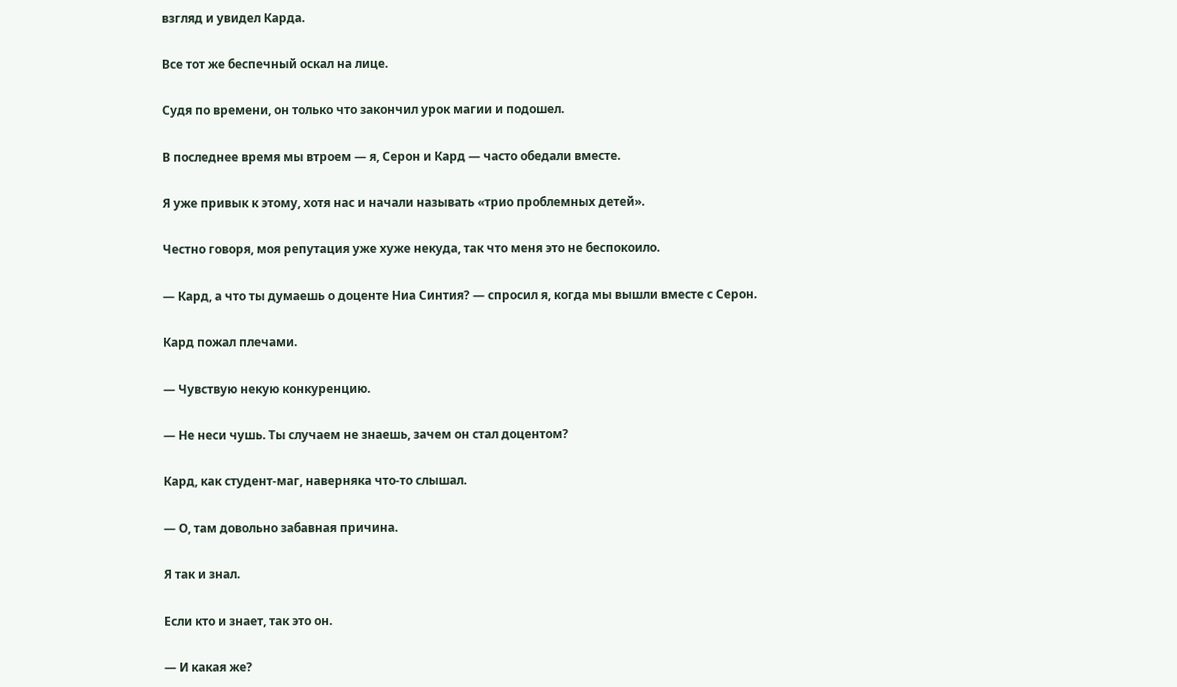взгляд и увидел Карда.

Все тот же беспечный оскал на лице.

Судя по времени, он только что закончил урок магии и подошел.

В последнее время мы втроем — я, Серон и Кард — часто обедали вместе.

Я уже привык к этому, хотя нас и начали называть «трио проблемных детей».

Честно говоря, моя репутация уже хуже некуда, так что меня это не беспокоило.

— Кард, а что ты думаешь о доценте Ниа Синтия? — спросил я, когда мы вышли вместе с Серон.

Кард пожал плечами.

— Чувствую некую конкуренцию.

— Не неси чушь. Ты случаем не знаешь, зачем он стал доцентом?

Кард, как студент-маг, наверняка что-то слышал.

— О, там довольно забавная причина.

Я так и знал.

Если кто и знает, так это он.

— И какая же?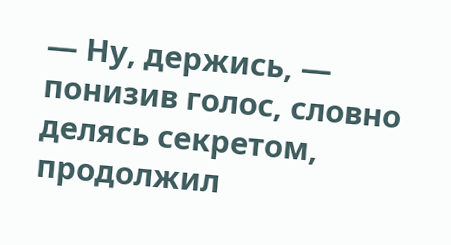— Ну, держись, — понизив голос, словно делясь секретом, продолжил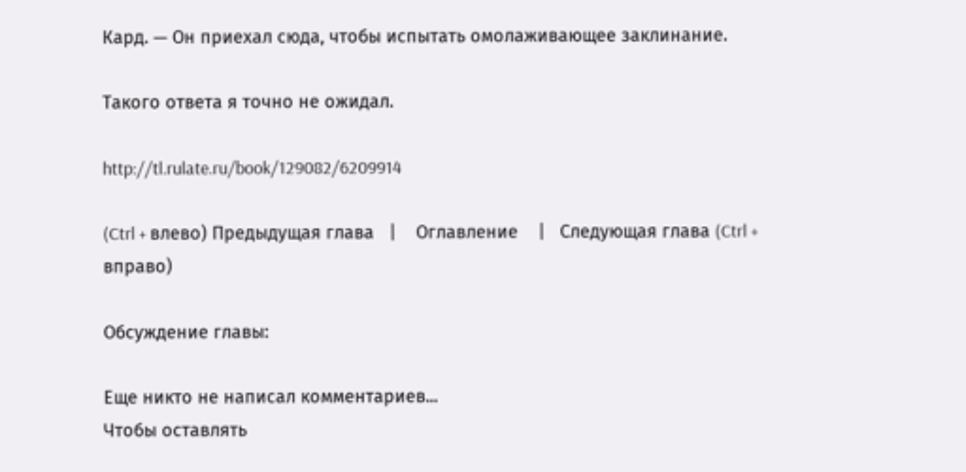Кард. — Он приехал сюда, чтобы испытать омолаживающее заклинание.

Такого ответа я точно не ожидал.

http://tl.rulate.ru/book/129082/6209914

(Ctrl + влево) Предыдущая глава   |    Оглавление    |   Следующая глава (Ctrl + вправо)

Обсуждение главы:

Еще никто не написал комментариев...
Чтобы оставлять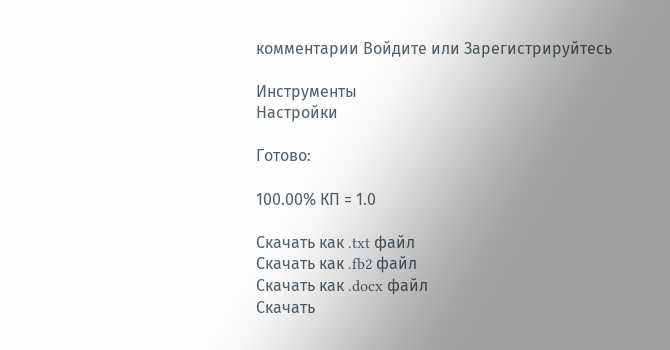комментарии Войдите или Зарегистрируйтесь

Инструменты
Настройки

Готово:

100.00% КП = 1.0

Скачать как .txt файл
Скачать как .fb2 файл
Скачать как .docx файл
Скачать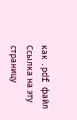как .pdf файл
Ссылка на эту страницу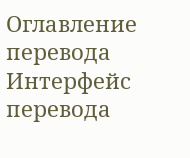Оглавление перевода
Интерфейс перевода